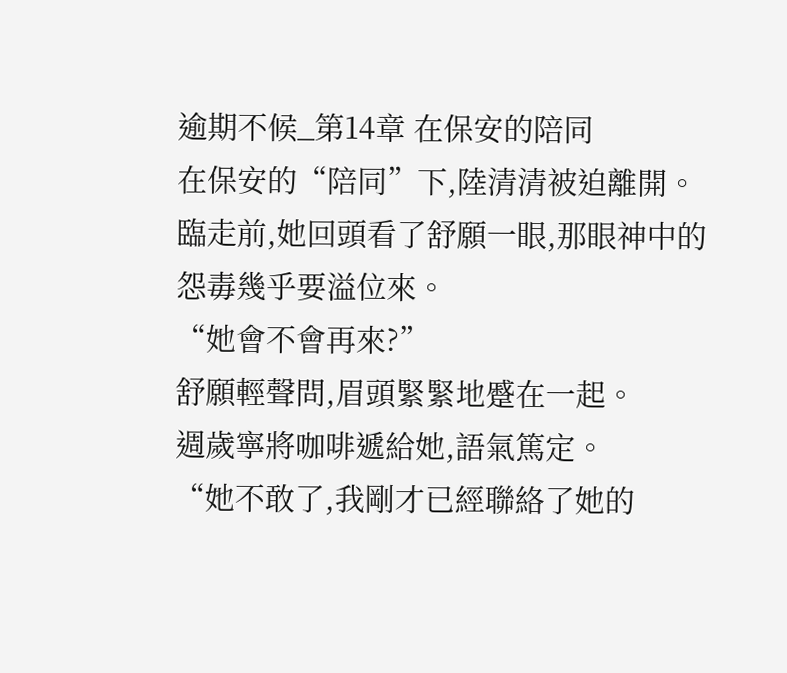逾期不候_第14章 在保安的陪同
在保安的“陪同”下,陸清清被迫離開。
臨走前,她回頭看了舒願一眼,那眼神中的怨毒幾乎要溢位來。
“她會不會再來?”
舒願輕聲問,眉頭緊緊地蹙在一起。
週歲寧將咖啡遞給她,語氣篤定。
“她不敢了,我剛才已經聯絡了她的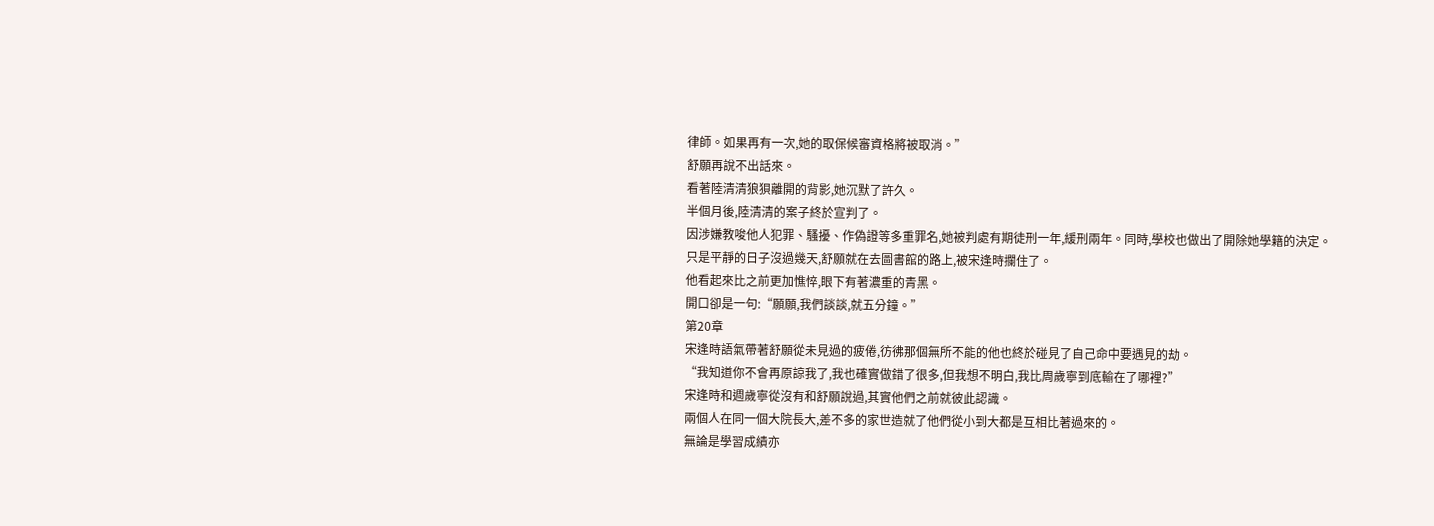律師。如果再有一次,她的取保候審資格將被取消。”
舒願再說不出話來。
看著陸清清狼狽離開的背影,她沉默了許久。
半個月後,陸清清的案子終於宣判了。
因涉嫌教唆他人犯罪、騷擾、作偽證等多重罪名,她被判處有期徒刑一年,緩刑兩年。同時,學校也做出了開除她學籍的決定。
只是平靜的日子沒過幾天,舒願就在去圖書館的路上,被宋逢時攔住了。
他看起來比之前更加憔悴,眼下有著濃重的青黑。
開口卻是一句:“願願,我們談談,就五分鐘。”
第20章
宋逢時語氣帶著舒願從未見過的疲倦,彷彿那個無所不能的他也終於碰見了自己命中要遇見的劫。
“我知道你不會再原諒我了,我也確實做錯了很多,但我想不明白,我比周歲寧到底輸在了哪裡?”
宋逢時和週歲寧從沒有和舒願說過,其實他們之前就彼此認識。
兩個人在同一個大院長大,差不多的家世造就了他們從小到大都是互相比著過來的。
無論是學習成績亦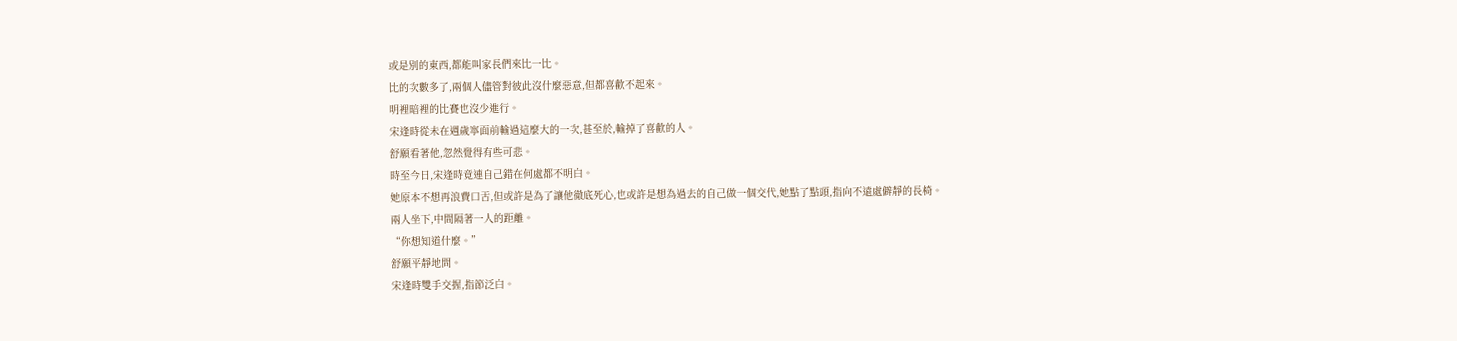或是別的東西,都能叫家長們來比一比。
比的次數多了,兩個人儘管對彼此沒什麼惡意,但都喜歡不起來。
明裡暗裡的比賽也沒少進行。
宋逢時從未在週歲寧面前輸過這麼大的一次,甚至於,輸掉了喜歡的人。
舒願看著他,忽然覺得有些可悲。
時至今日,宋逢時竟連自己錯在何處都不明白。
她原本不想再浪費口舌,但或許是為了讓他徹底死心,也或許是想為過去的自己做一個交代,她點了點頭,指向不遠處僻靜的長椅。
兩人坐下,中間隔著一人的距離。
“你想知道什麼。”
舒願平靜地問。
宋逢時雙手交握,指節泛白。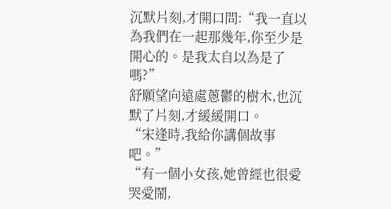沉默片刻,才開口問:“我一直以為我們在一起那幾年,你至少是開心的。是我太自以為是了嗎?”
舒願望向遠處蔥鬱的樹木,也沉默了片刻,才緩緩開口。
“宋逢時,我給你講個故事吧。”
“有一個小女孩,她曾經也很愛哭愛鬧,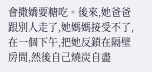會撒嬌要糖吃。後來,她爸爸跟別人走了,她媽媽接受不了,在一個下午,把她反鎖在隔壁房間,然後自己燒炭自盡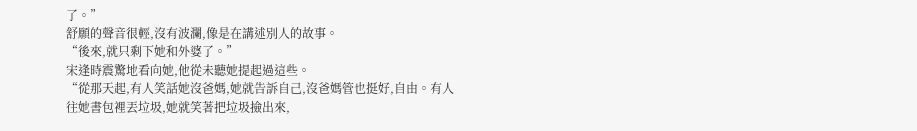了。”
舒願的聲音很輕,沒有波瀾,像是在講述別人的故事。
“後來,就只剩下她和外婆了。”
宋逢時震驚地看向她,他從未聽她提起過這些。
“從那天起,有人笑話她沒爸媽,她就告訴自己,沒爸媽管也挺好,自由。有人往她書包裡丟垃圾,她就笑著把垃圾撿出來,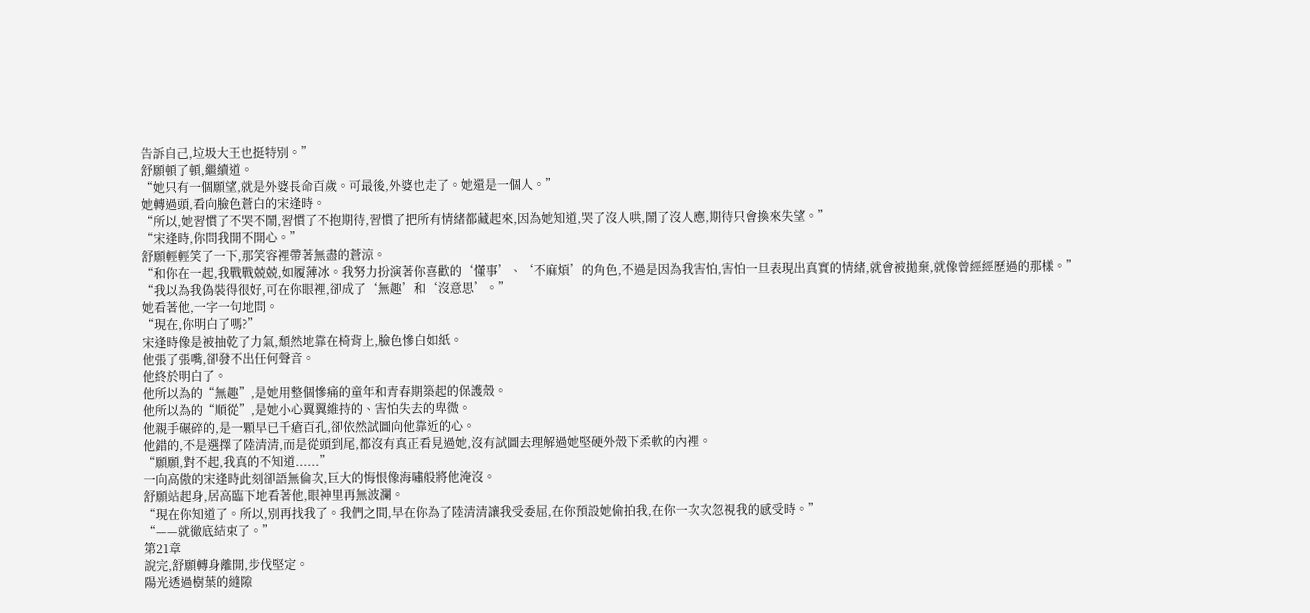告訴自己,垃圾大王也挺特別。”
舒願頓了頓,繼續道。
“她只有一個願望,就是外婆長命百歲。可最後,外婆也走了。她還是一個人。”
她轉過頭,看向臉色蒼白的宋逢時。
“所以,她習慣了不哭不鬧,習慣了不抱期待,習慣了把所有情緒都藏起來,因為她知道,哭了沒人哄,鬧了沒人應,期待只會換來失望。”
“宋逢時,你問我開不開心。”
舒願輕輕笑了一下,那笑容裡帶著無盡的蒼涼。
“和你在一起,我戰戰兢兢,如履薄冰。我努力扮演著你喜歡的‘懂事’、‘不麻煩’的角色,不過是因為我害怕,害怕一旦表現出真實的情緒,就會被拋棄,就像曾經經歷過的那樣。”
“我以為我偽裝得很好,可在你眼裡,卻成了‘無趣’和‘沒意思’。”
她看著他,一字一句地問。
“現在,你明白了嗎?”
宋逢時像是被抽乾了力氣,頹然地靠在椅背上,臉色慘白如紙。
他張了張嘴,卻發不出任何聲音。
他終於明白了。
他所以為的“無趣”,是她用整個慘痛的童年和青春期築起的保護殼。
他所以為的“順從”,是她小心翼翼維持的、害怕失去的卑微。
他親手碾碎的,是一顆早已千瘡百孔,卻依然試圖向他靠近的心。
他錯的,不是選擇了陸清清,而是從頭到尾,都沒有真正看見過她,沒有試圖去理解過她堅硬外殼下柔軟的內裡。
“願願,對不起,我真的不知道......”
一向高傲的宋逢時此刻卻語無倫次,巨大的悔恨像海嘯般將他淹沒。
舒願站起身,居高臨下地看著他,眼神里再無波瀾。
“現在你知道了。所以,別再找我了。我們之間,早在你為了陸清清讓我受委屈,在你預設她偷拍我,在你一次次忽視我的感受時。”
“——就徹底結束了。”
第21章
說完,舒願轉身離開,步伐堅定。
陽光透過樹葉的縫隙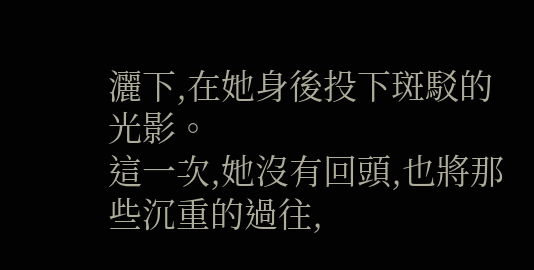灑下,在她身後投下斑駁的光影。
這一次,她沒有回頭,也將那些沉重的過往,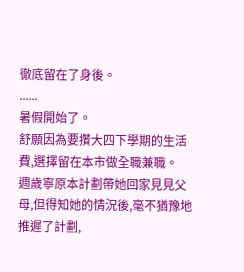徹底留在了身後。
......
暑假開始了。
舒願因為要攢大四下學期的生活費,選擇留在本市做全職兼職。
週歲寧原本計劃帶她回家見見父母,但得知她的情況後,毫不猶豫地推遲了計劃,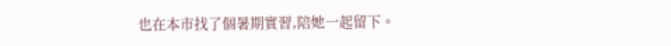也在本市找了個暑期實習,陪她一起留下。